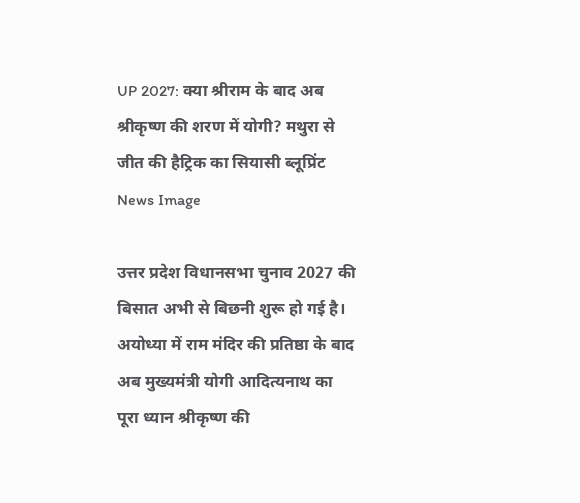UP 2027: क्या श्रीराम के बाद अब श्रीकृष्ण की शरण में योगी? मथुरा से जीत की हैट्रिक का सियासी ब्लूप्रिंट
News Image

उत्तर प्रदेश विधानसभा चुनाव 2027 की बिसात अभी से बिछनी शुरू हो गई है। अयोध्या में राम मंदिर की प्रतिष्ठा के बाद अब मुख्यमंत्री योगी आदित्यनाथ का पूरा ध्यान श्रीकृष्ण की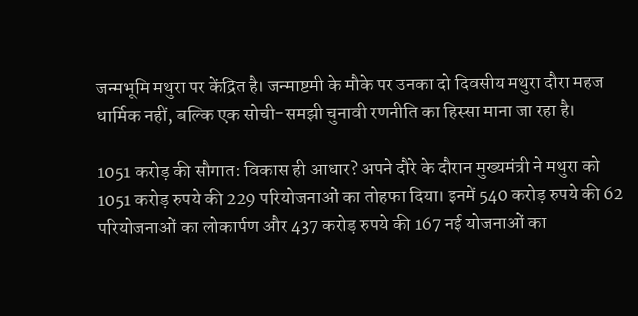जन्मभूमि मथुरा पर केंद्रित है। जन्माष्टमी के मौके पर उनका दो दिवसीय मथुरा दौरा महज धार्मिक नहीं, बल्कि एक सोची-समझी चुनावी रणनीति का हिस्सा माना जा रहा है।

1051 करोड़ की सौगात: विकास ही आधार? अपने दौरे के दौरान मुख्यमंत्री ने मथुरा को 1051 करोड़ रुपये की 229 परियोजनाओं का तोहफा दिया। इनमें 540 करोड़ रुपये की 62 परियोजनाओं का लोकार्पण और 437 करोड़ रुपये की 167 नई योजनाओं का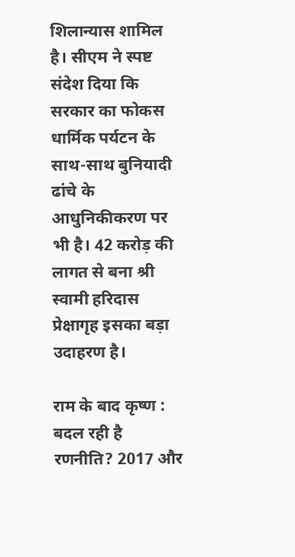शिलान्यास शामिल है। सीएम ने स्पष्ट संदेश दिया कि सरकार का फोकस धार्मिक पर्यटन के साथ-साथ बुनियादी ढांचे के आधुनिकीकरण पर भी है। 42 करोड़ की लागत से बना श्री स्वामी हरिदास प्रेक्षागृह इसका बड़ा उदाहरण है।

राम के बाद कृष्ण : बदल रही है रणनीति? 2017 और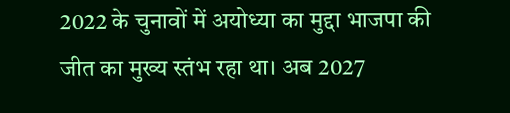2022 के चुनावों में अयोध्या का मुद्दा भाजपा की जीत का मुख्य स्तंभ रहा था। अब 2027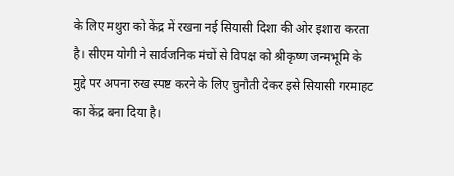के लिए मथुरा को केंद्र में रखना नई सियासी दिशा की ओर इशारा करता है। सीएम योगी ने सार्वजनिक मंचों से विपक्ष को श्रीकृष्ण जन्मभूमि के मुद्दे पर अपना रुख स्पष्ट करने के लिए चुनौती देकर इसे सियासी गरमाहट का केंद्र बना दिया है।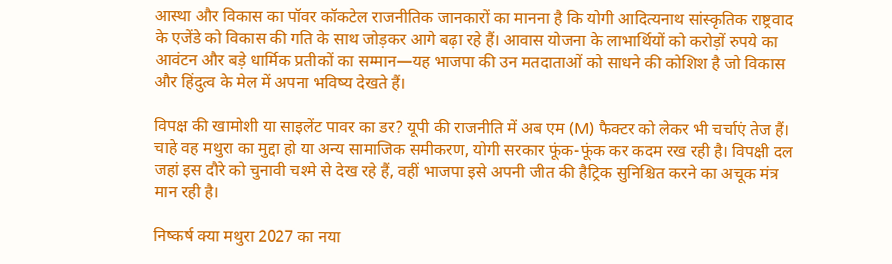आस्था और विकास का पॉवर कॉकटेल राजनीतिक जानकारों का मानना है कि योगी आदित्यनाथ सांस्कृतिक राष्ट्रवाद के एजेंडे को विकास की गति के साथ जोड़कर आगे बढ़ा रहे हैं। आवास योजना के लाभार्थियों को करोड़ों रुपये का आवंटन और बड़े धार्मिक प्रतीकों का सम्मान—यह भाजपा की उन मतदाताओं को साधने की कोशिश है जो विकास और हिंदुत्व के मेल में अपना भविष्य देखते हैं।

विपक्ष की खामोशी या साइलेंट पावर का डर? यूपी की राजनीति में अब एम (M) फैक्टर को लेकर भी चर्चाएं तेज हैं। चाहे वह मथुरा का मुद्दा हो या अन्य सामाजिक समीकरण, योगी सरकार फूंक-फूंक कर कदम रख रही है। विपक्षी दल जहां इस दौरे को चुनावी चश्मे से देख रहे हैं, वहीं भाजपा इसे अपनी जीत की हैट्रिक सुनिश्चित करने का अचूक मंत्र मान रही है।

निष्कर्ष क्या मथुरा 2027 का नया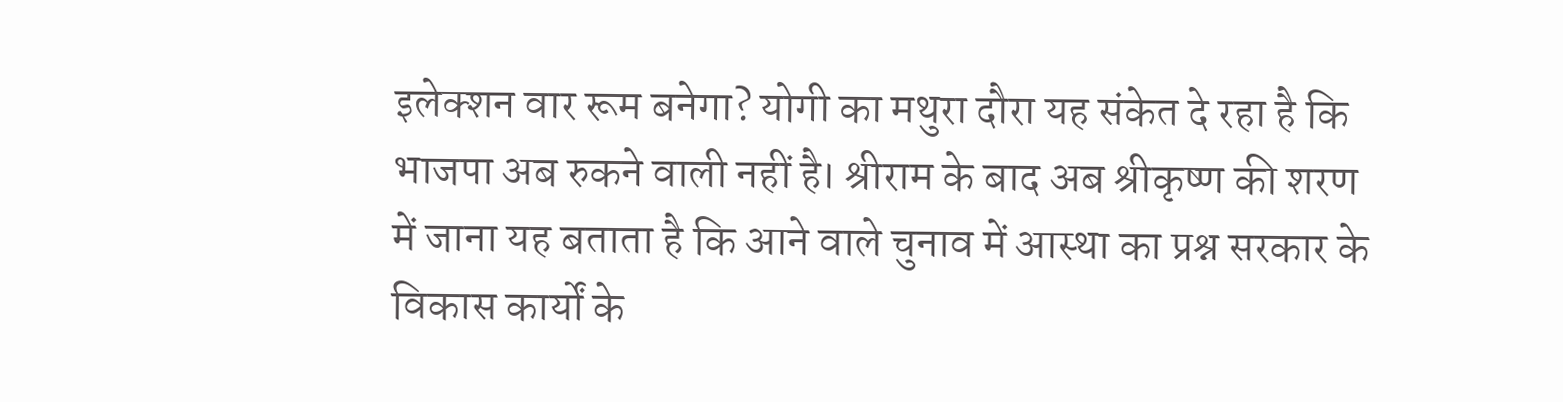इलेक्शन वार रूम बनेगा? योगी का मथुरा दौरा यह संकेत दे रहा है कि भाजपा अब रुकने वाली नहीं है। श्रीराम के बाद अब श्रीकृष्ण की शरण में जाना यह बताता है कि आने वाले चुनाव में आस्था का प्रश्न सरकार के विकास कार्यों के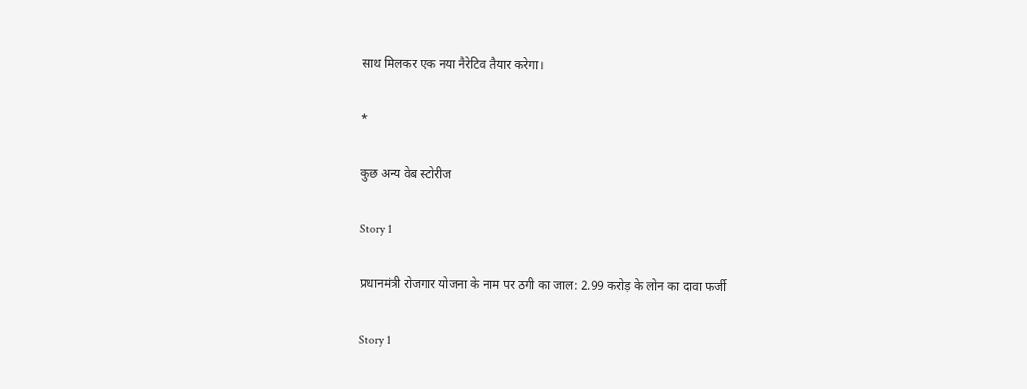साथ मिलकर एक नया नैरेटिव तैयार करेगा।

*

कुछ अन्य वेब स्टोरीज

Story 1

प्रधानमंत्री रोजगार योजना के नाम पर ठगी का जाल: 2.99 करोड़ के लोन का दावा फर्जी

Story 1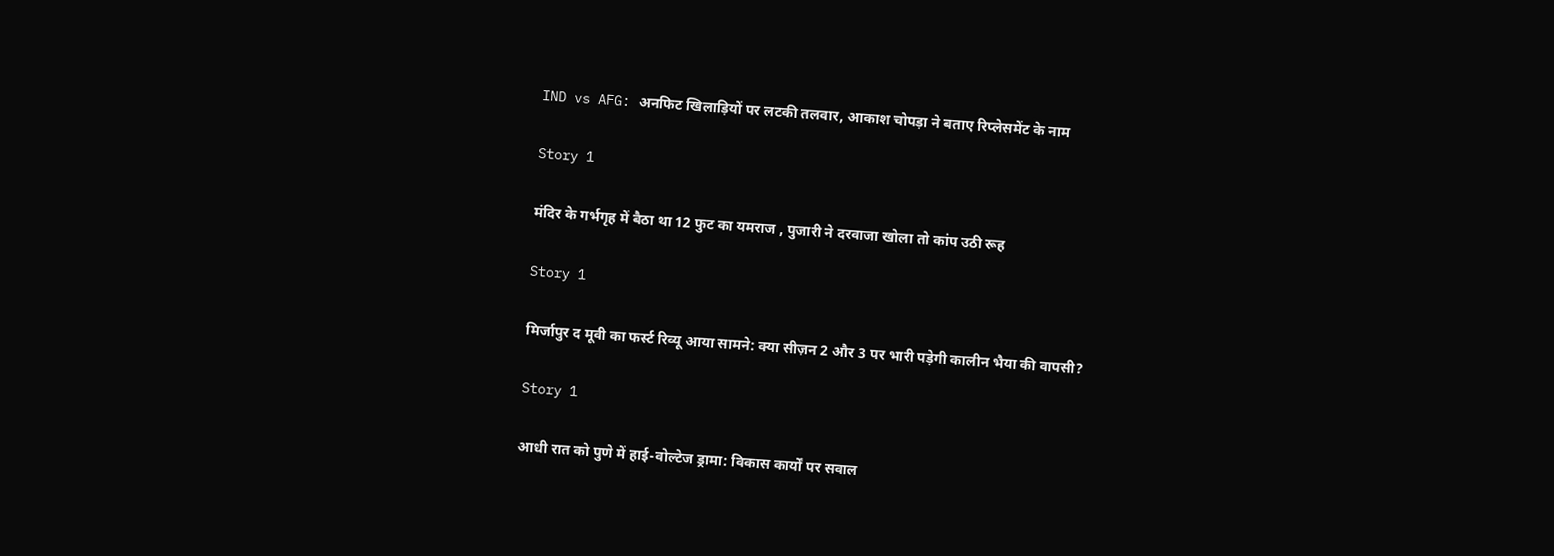IND vs AFG: अनफिट खिलाड़ियों पर लटकी तलवार, आकाश चोपड़ा ने बताए रिप्लेसमेंट के नाम

Story 1

मंदिर के गर्भगृह में बैठा था 12 फुट का यमराज , पुजारी ने दरवाजा खोला तो कांप उठी रूह

Story 1

मिर्जापुर द मूवी का फर्स्ट रिव्यू आया सामने: क्या सीज़न 2 और 3 पर भारी पड़ेगी कालीन भैया की वापसी?

Story 1

आधी रात को पुणे में हाई-वोल्टेज ड्रामा: विकास कार्यों पर सवाल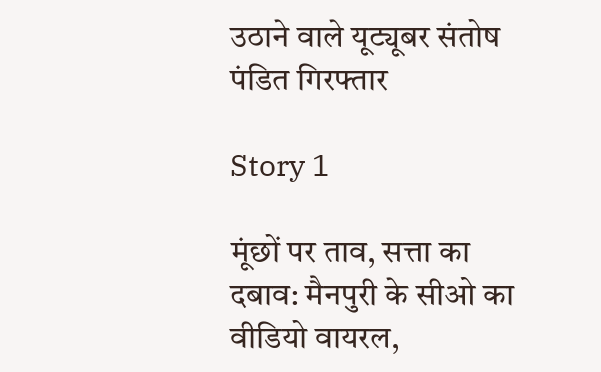उठाने वाले यूट्यूबर संतोष पंडित गिरफ्तार

Story 1

मूंछों पर ताव, सत्ता का दबाव: मैनपुरी के सीओ का वीडियो वायरल,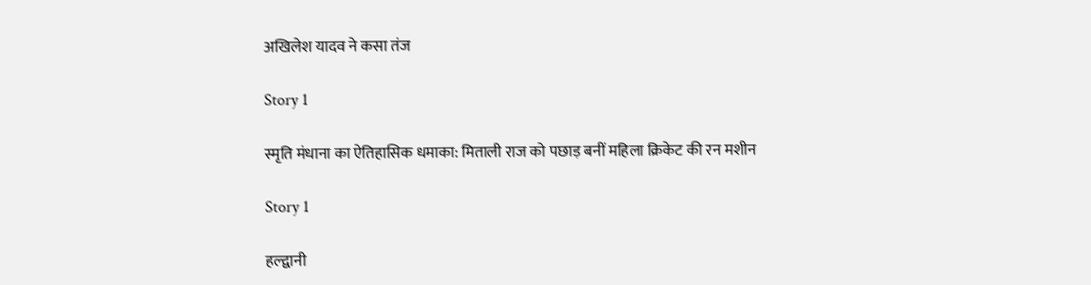अखिलेश यादव ने कसा तंज

Story 1

स्मृति मंधाना का ऐतिहासिक धमाका: मिताली राज को पछाड़ बनीं महिला क्रिकेट की रन मशीन

Story 1

हल्द्वानी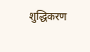शुद्धिकरण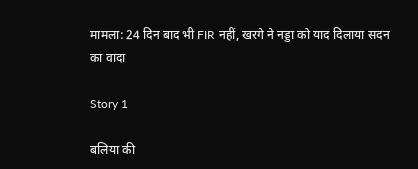मामला: 24 दिन बाद भी FIR नहीं, खरगे ने नड्डा को याद दिलाया सदन का वादा

Story 1

बलिया की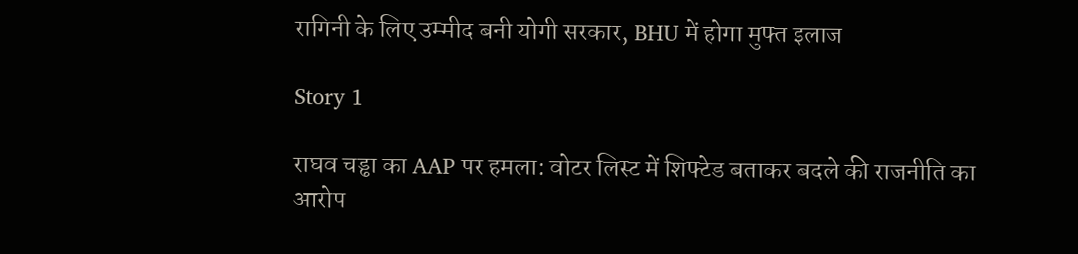रागिनी के लिए उम्मीद बनी योगी सरकार, BHU में होगा मुफ्त इलाज

Story 1

राघव चड्ढा का AAP पर हमला: वोटर लिस्ट में शिफ्टेड बताकर बदले की राजनीति का आरोप